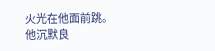火光在他面前跳。
他沉默良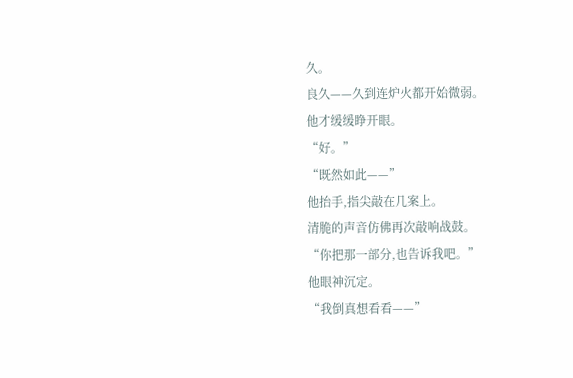久。
良久——久到连炉火都开始微弱。
他才缓缓睁开眼。
“好。”
“既然如此——”
他抬手,指尖敲在几案上。
清脆的声音仿佛再次敲响战鼓。
“你把那一部分,也告诉我吧。”
他眼神沉定。
“我倒真想看看——”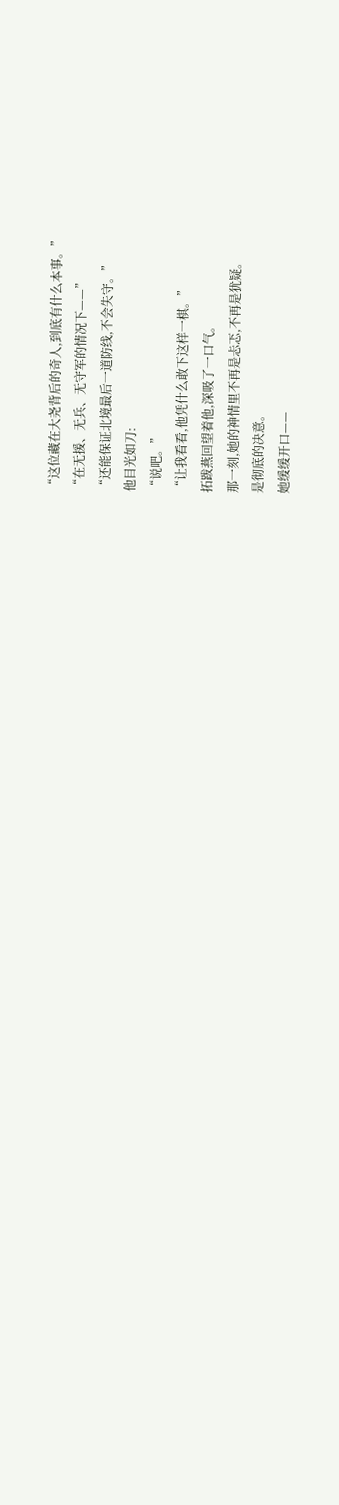“这位藏在大尧背后的奇人,到底有什么本事。”
“在无援、无兵、无守军的情况下——”
“还能保证北境最后一道防线,不会失守。”
他目光如刀:
“说吧。”
“让我看看,他凭什么敢下这样一棋。”
拓跋燕回望着他,深吸了一口气。
那一刻,她的神情里不再是忐忑,不再是犹疑。
是彻底的决意。
她缓缓开口——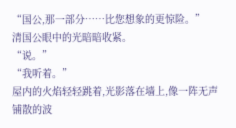“国公,那一部分……比您想象的更惊险。”
清国公眼中的光暗暗收紧。
“说。”
“我听着。”
屋内的火焰轻轻跳着,光影落在墙上,像一阵无声铺散的波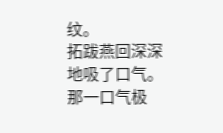纹。
拓跋燕回深深地吸了口气。
那一口气极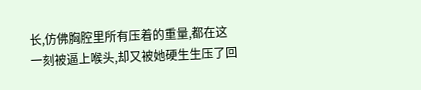长,仿佛胸腔里所有压着的重量,都在这一刻被逼上喉头,却又被她硬生生压了回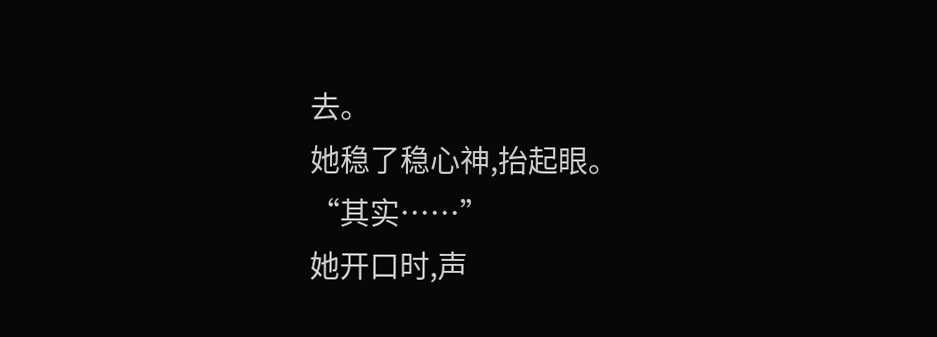去。
她稳了稳心神,抬起眼。
“其实……”
她开口时,声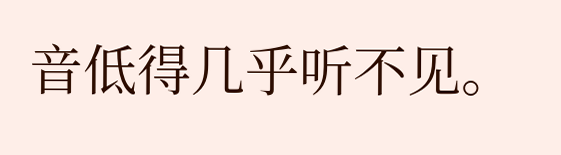音低得几乎听不见。